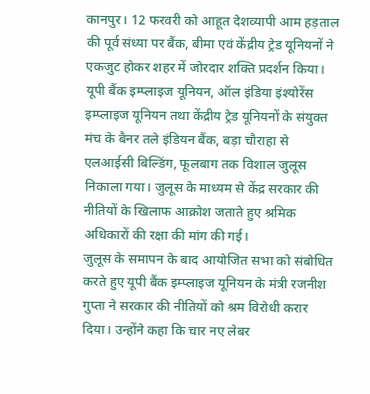कानपुर। 12 फरवरी को आहूत देशव्यापी आम हड़ताल की पूर्व संध्या पर बैंक, बीमा एवं केंद्रीय ट्रेड यूनियनों ने एकजुट होकर शहर में जोरदार शक्ति प्रदर्शन किया। यूपी बैंक इम्प्लाइज यूनियन, ऑल इंडिया इंश्योरेंस इम्प्लाइज यूनियन तथा केंद्रीय ट्रेड यूनियनों के संयुक्त मंच के बैनर तले इंडियन बैंक, बड़ा चौराहा से एलआईसी बिल्डिंग, फूलबाग तक विशाल जुलूस निकाला गया। जुलूस के माध्यम से केंद्र सरकार की नीतियों के खिलाफ आक्रोश जताते हुए श्रमिक अधिकारों की रक्षा की मांग की गई।
जुलूस के समापन के बाद आयोजित सभा को संबोधित करते हुए यूपी बैंक इम्प्लाइज यूनियन के मंत्री रजनीश गुप्ता ने सरकार की नीतियों को श्रम विरोधी करार दिया। उन्होंने कहा कि चार नए लेबर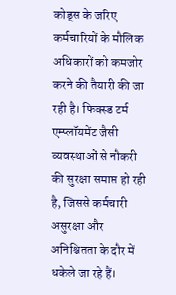कोड्स के जरिए कर्मचारियों के मौलिक अधिकारों को कमजोर करने की तैयारी की जा रही है। फिक्स्ड टर्म एम्प्लॉयमेंट जैसी व्यवस्थाओं से नौकरी की सुरक्षा समाप्त हो रही है, जिससे कर्मचारी असुरक्षा और अनिश्चितता के दौर में धकेले जा रहे हैं।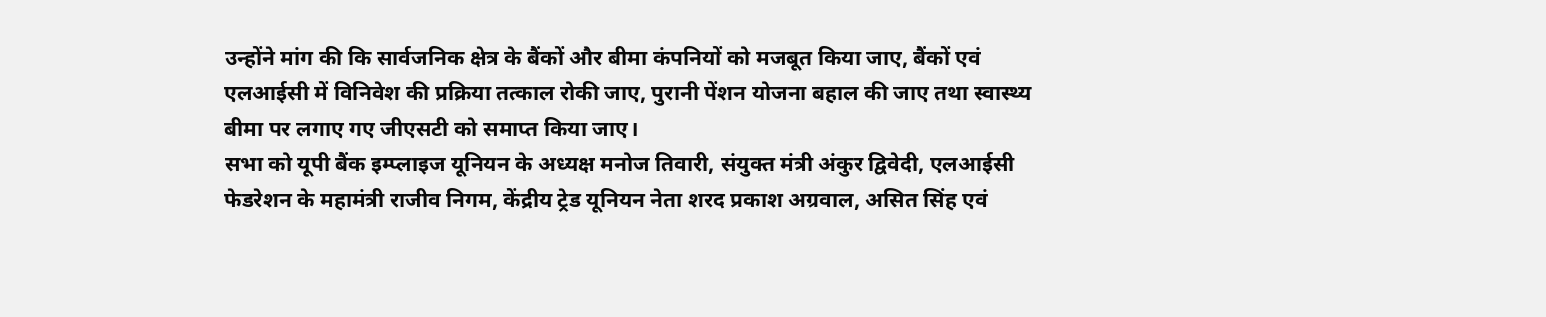उन्होंने मांग की कि सार्वजनिक क्षेत्र के बैंकों और बीमा कंपनियों को मजबूत किया जाए, बैंकों एवं एलआईसी में विनिवेश की प्रक्रिया तत्काल रोकी जाए, पुरानी पेंशन योजना बहाल की जाए तथा स्वास्थ्य बीमा पर लगाए गए जीएसटी को समाप्त किया जाए।
सभा को यूपी बैंक इम्प्लाइज यूनियन के अध्यक्ष मनोज तिवारी, संयुक्त मंत्री अंकुर द्विवेदी, एलआईसी फेडरेशन के महामंत्री राजीव निगम, केंद्रीय ट्रेड यूनियन नेता शरद प्रकाश अग्रवाल, असित सिंह एवं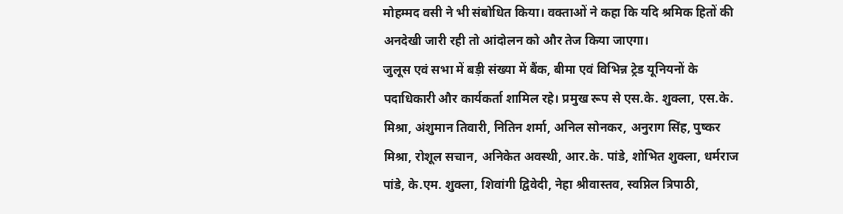मोहम्मद वसी ने भी संबोधित किया। वक्ताओं ने कहा कि यदि श्रमिक हितों की अनदेखी जारी रही तो आंदोलन को और तेज किया जाएगा।
जुलूस एवं सभा में बड़ी संख्या में बैंक, बीमा एवं विभिन्न ट्रेड यूनियनों के पदाधिकारी और कार्यकर्ता शामिल रहे। प्रमुख रूप से एस.के. शुक्ला, एस.के. मिश्रा, अंशुमान तिवारी, नितिन शर्मा, अनिल सोनकर, अनुराग सिंह, पुष्कर मिश्रा, रोशूल सचान, अनिकेत अवस्थी, आर.के. पांडे, शोभित शुक्ला, धर्मराज पांडे, के.एम. शुक्ला, शिवांगी द्विवेदी, नेहा श्रीवास्तव, स्वप्निल त्रिपाठी,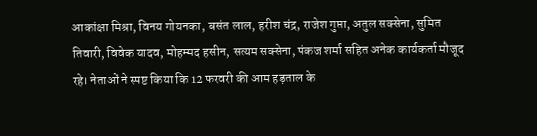आकांक्षा मिश्रा, विनय गोयनका, बसंत लाल, हरीश चंद्र, राजेश गुप्ता, अतुल सक्सेना, सुमित तिवारी, विवेक यादव, मोहम्मद हसीन, सत्यम सक्सेना, पंकज शर्मा सहित अनेक कार्यकर्ता मौजूद रहे। नेताओं ने स्पष्ट किया कि 12 फरवरी की आम हड़ताल के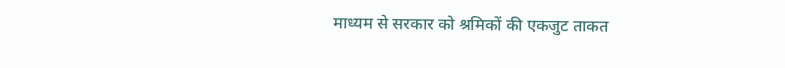माध्यम से सरकार को श्रमिकों की एकजुट ताकत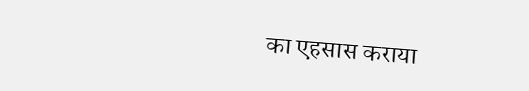का एहसास कराया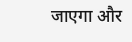जाएगा और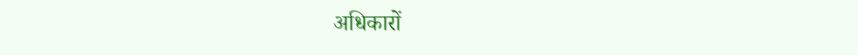अधिकारों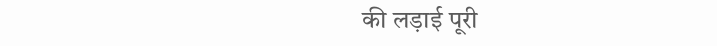की लड़ाई पूरी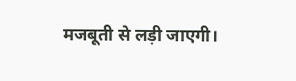मजबूती से लड़ी जाएगी।